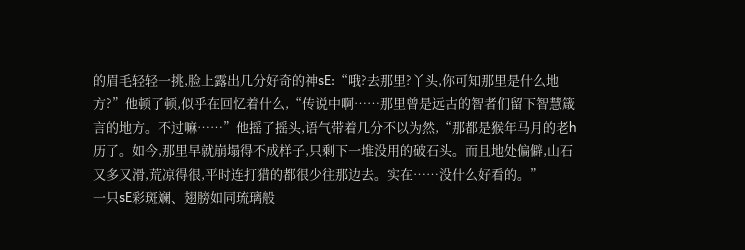的眉毛轻轻一挑,脸上露出几分好奇的神sE:“哦?去那里?丫头,你可知那里是什么地方?”他顿了顿,似乎在回忆着什么,“传说中啊……那里曾是远古的智者们留下智慧箴言的地方。不过嘛……”他摇了摇头,语气带着几分不以为然,“那都是猴年马月的老h历了。如今,那里早就崩塌得不成样子,只剩下一堆没用的破石头。而且地处偏僻,山石又多又滑,荒凉得很,平时连打猎的都很少往那边去。实在……没什么好看的。”
一只sE彩斑斓、翅膀如同琉璃般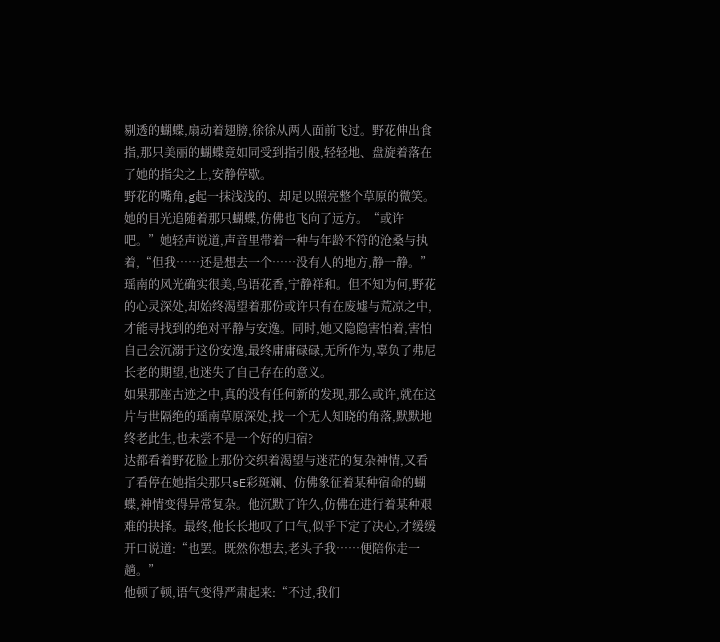剔透的蝴蝶,扇动着翅膀,徐徐从两人面前飞过。野花伸出食指,那只美丽的蝴蝶竟如同受到指引般,轻轻地、盘旋着落在了她的指尖之上,安静停歇。
野花的嘴角,g起一抹浅浅的、却足以照亮整个草原的微笑。她的目光追随着那只蝴蝶,仿佛也飞向了远方。“或许吧。”她轻声说道,声音里带着一种与年龄不符的沧桑与执着,“但我……还是想去一个……没有人的地方,静一静。”
瑶南的风光确实很美,鸟语花香,宁静祥和。但不知为何,野花的心灵深处,却始终渴望着那份或许只有在废墟与荒凉之中,才能寻找到的绝对平静与安逸。同时,她又隐隐害怕着,害怕自己会沉溺于这份安逸,最终庸庸碌碌,无所作为,辜负了弗尼长老的期望,也迷失了自己存在的意义。
如果那座古迹之中,真的没有任何新的发现,那么或许,就在这片与世隔绝的瑶南草原深处,找一个无人知晓的角落,默默地终老此生,也未尝不是一个好的归宿?
达都看着野花脸上那份交织着渴望与迷茫的复杂神情,又看了看停在她指尖那只sE彩斑斓、仿佛象征着某种宿命的蝴蝶,神情变得异常复杂。他沉默了许久,仿佛在进行着某种艰难的抉择。最终,他长长地叹了口气,似乎下定了决心,才缓缓开口说道:“也罢。既然你想去,老头子我……便陪你走一趟。”
他顿了顿,语气变得严肃起来:“不过,我们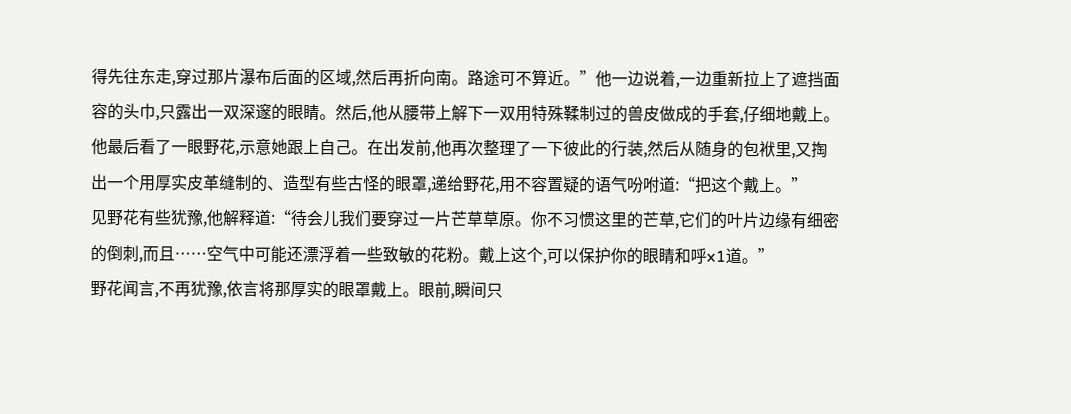得先往东走,穿过那片瀑布后面的区域,然后再折向南。路途可不算近。”他一边说着,一边重新拉上了遮挡面容的头巾,只露出一双深邃的眼睛。然后,他从腰带上解下一双用特殊鞣制过的兽皮做成的手套,仔细地戴上。
他最后看了一眼野花,示意她跟上自己。在出发前,他再次整理了一下彼此的行装,然后从随身的包袱里,又掏出一个用厚实皮革缝制的、造型有些古怪的眼罩,递给野花,用不容置疑的语气吩咐道:“把这个戴上。”
见野花有些犹豫,他解释道:“待会儿我们要穿过一片芒草草原。你不习惯这里的芒草,它们的叶片边缘有细密的倒刺,而且……空气中可能还漂浮着一些致敏的花粉。戴上这个,可以保护你的眼睛和呼x1道。”
野花闻言,不再犹豫,依言将那厚实的眼罩戴上。眼前,瞬间只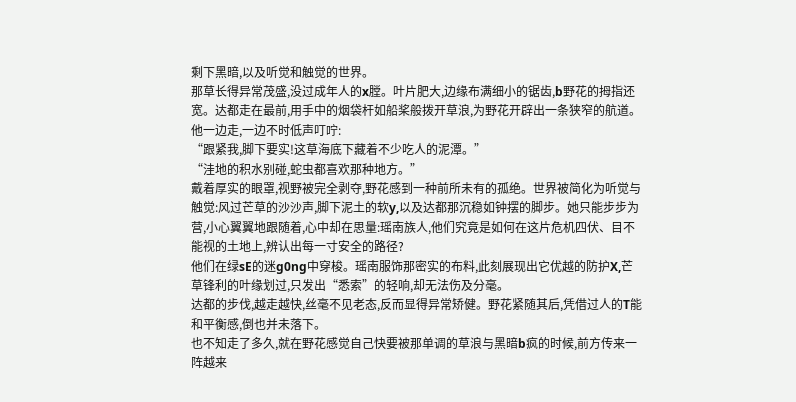剩下黑暗,以及听觉和触觉的世界。
那草长得异常茂盛,没过成年人的x膛。叶片肥大,边缘布满细小的锯齿,b野花的拇指还宽。达都走在最前,用手中的烟袋杆如船桨般拨开草浪,为野花开辟出一条狭窄的航道。他一边走,一边不时低声叮咛:
“跟紧我,脚下要实!这草海底下藏着不少吃人的泥潭。”
“洼地的积水别碰,蛇虫都喜欢那种地方。”
戴着厚实的眼罩,视野被完全剥夺,野花感到一种前所未有的孤绝。世界被简化为听觉与触觉:风过芒草的沙沙声,脚下泥土的软y,以及达都那沉稳如钟摆的脚步。她只能步步为营,小心翼翼地跟随着,心中却在思量:瑶南族人,他们究竟是如何在这片危机四伏、目不能视的土地上,辨认出每一寸安全的路径?
他们在绿sE的迷g0ng中穿梭。瑶南服饰那密实的布料,此刻展现出它优越的防护X,芒草锋利的叶缘划过,只发出“悉索”的轻响,却无法伤及分毫。
达都的步伐,越走越快,丝毫不见老态,反而显得异常矫健。野花紧随其后,凭借过人的T能和平衡感,倒也并未落下。
也不知走了多久,就在野花感觉自己快要被那单调的草浪与黑暗b疯的时候,前方传来一阵越来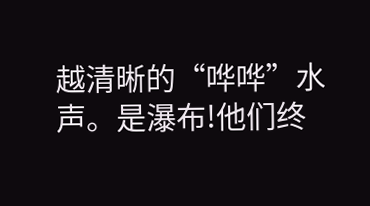越清晰的“哗哗”水声。是瀑布!他们终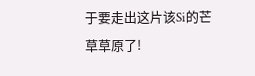于要走出这片该Si的芒草草原了!